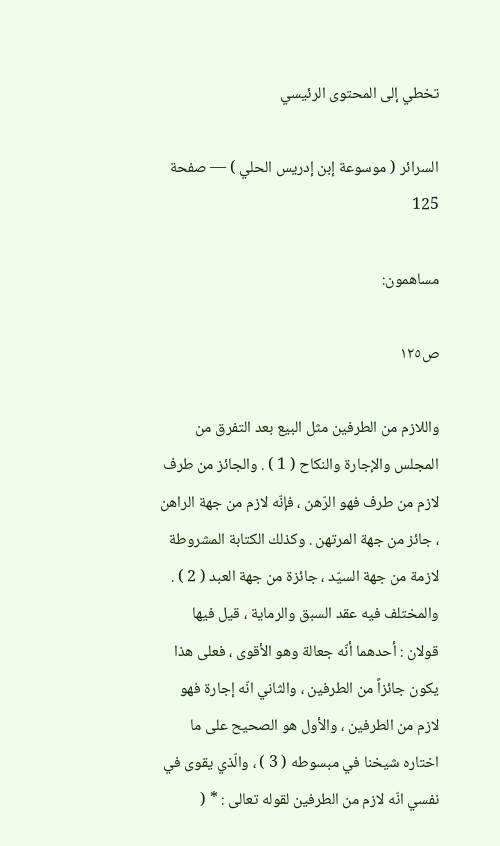تخطي إلى المحتوى الرئيسي

السرائر ( موسوعة إبن إدريس الحلي ) — صفحة 125

مساهمون:

ص١٢٥

واللازم من الطرفين مثل البيع بعد التفرق من المجلس والإجارة والنكاح ( 1 ) . والجائز من طرف لازم من طرف فهو الرّهن ، فإنّه لازم من جهة الراهن ، جائز من جهة المرتهن . وكذلك الكتابة المشروطة لازمة من جهة السيّد ، جائزة من جهة العبد ( 2 ) . والمختلف فيه عقد السبق والرماية ، قيل فيها قولان : أحدهما أنّه جعالة وهو الأقوى ، فعلى هذا يكون جائزاً من الطرفين ، والثاني انّه إجارة فهو لازم من الطرفين ، والأول هو الصحيح على ما اختاره شيخنا في مبسوطه ( 3 ) ، والّذي يقوى في نفسي انّه لازم من الطرفين لقوله تعالى : * (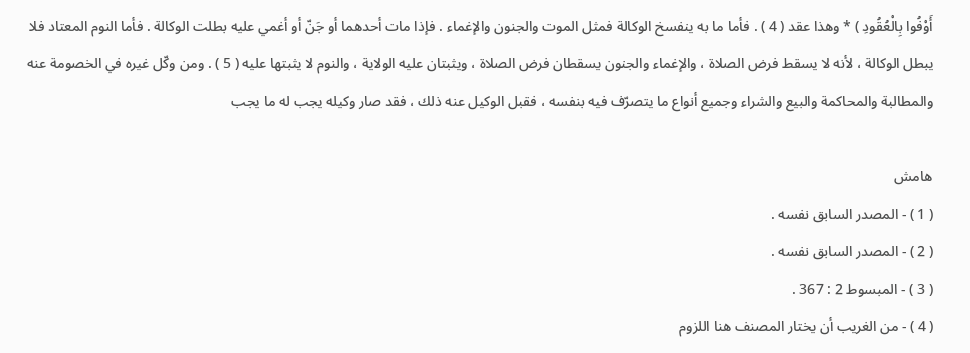أَوْفُوا بِالْعُقُودِ ) * وهذا عقد ( 4 ) . فأما ما به ينفسخ الوكالة فمثل الموت والجنون والإغماء . فإذا مات أحدهما أو جَنّ أو أغمي عليه بطلت الوكالة . فأما النوم المعتاد فلا يبطل الوكالة ، لأنه لا يسقط فرض الصلاة ، والإغماء والجنون يسقطان فرض الصلاة ، ويثبتان عليه الولاية ، والنوم لا يثبتها عليه ( 5 ) . ومن وكّل غيره في الخصومة عنه والمطالبة والمحاكمة والبيع والشراء وجميع أنواع ما يتصرّف فيه بنفسه ، فقبل الوكيل عنه ذلك ، فقد صار وكيله يجب له ما يجب

هامش
( 1 ) - المصدر السابق نفسه .
( 2 ) - المصدر السابق نفسه .
( 3 ) - المبسوط 2 : 367 .
( 4 ) - من الغريب أن يختار المصنف هنا اللزوم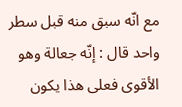مع انّه سبق منه قبل سطر واحد قال : إنّه جعالة وهو الأقوى فعلى هذا يكون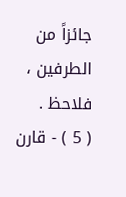جائزاً من الطرفين ، فلاحظ .
( 5 ) - قارن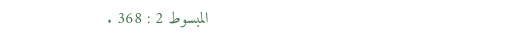المبسوط 2 : 368 .